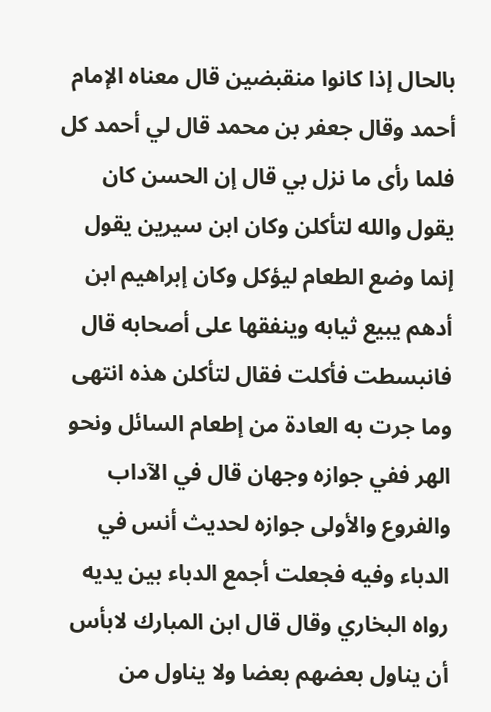بالحال إذا كانوا منقبضين قال معناه الإمام أحمد وقال جعفر بن محمد قال لي أحمد كل فلما رأى ما نزل بي قال إن الحسن كان يقول والله لتأكلن وكان ابن سيرين يقول إنما وضع الطعام ليؤكل وكان إبراهيم ابن أدهم يبيع ثيابه وينفقها على أصحابه قال فانبسطت فأكلت فقال لتأكلن هذه انتهى
وما جرت به العادة من إطعام السائل ونحو الهر ففي جوازه وجهان قال في الآداب والفروع والأولى جوازه لحديث أنس في الدباء وفيه فجعلت أجمع الدباء بين يديه رواه البخاري وقال قال ابن المبارك لابأس أن يناول بعضهم بعضا ولا يناول من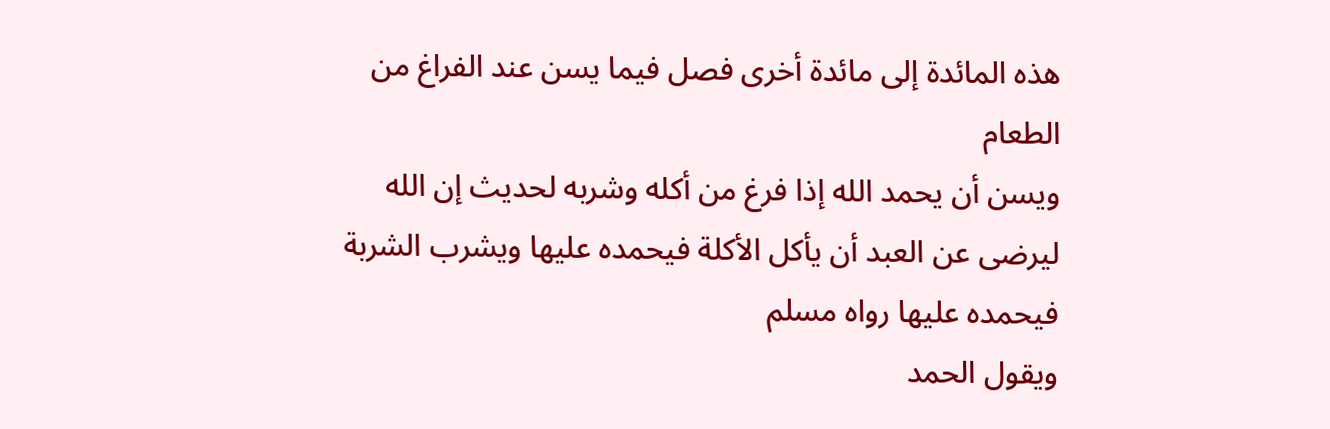هذه المائدة إلى مائدة أخرى فصل فيما يسن عند الفراغ من الطعام
ويسن أن يحمد الله إذا فرغ من أكله وشربه لحديث إن الله ليرضى عن العبد أن يأكل الأكلة فيحمده عليها ويشرب الشربة فيحمده عليها رواه مسلم
ويقول الحمد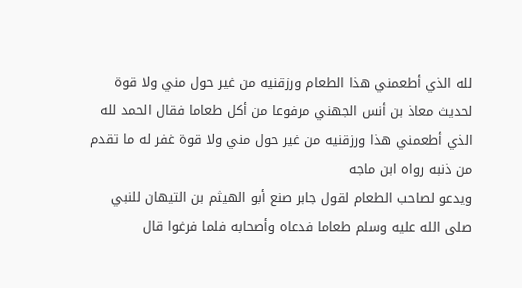لله الذي أطعمني هذا الطعام ورزقنيه من غير حول مني ولا قوة لحديث معاذ بن أنس الجهني مرفوعا من أكل طعاما فقال الحمد لله الذي أطعمني هذا ورزقنيه من غير حول مني ولا قوة غفر له ما تقدم من ذنبه رواه ابن ماجه
ويدعو لصاحب الطعام لقول جابر صنع أبو الهيثم بن التيهان للنبي صلى الله عليه وسلم طعاما فدعاه وأصحابه فلما فرغوا قال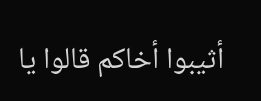أثيبوا أخاكم قالوا يا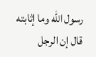رسول الله وما إثابته قال إن الرجل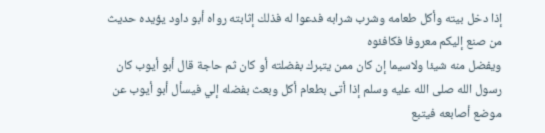إذا دخل بيته وأكل طعامه وشرب شرابه فدعوا له فذلك إثابته رواه أبو داود يؤيده حديث من صنع إليكم معروفا فكافئوه
ويفضل منه شيئا ولاسيما إن كان ممن يتبرك بفضلته أو كان ثم حاجة قال أبو أيوب كان رسول الله صلى الله عليه وسلم إذا أتى بطعام أكل وبعث بفضله إلي فيسأل أبو أيوب عن موضع أصابعه فيتبع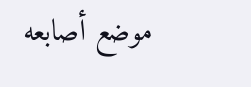موضع أصابعه